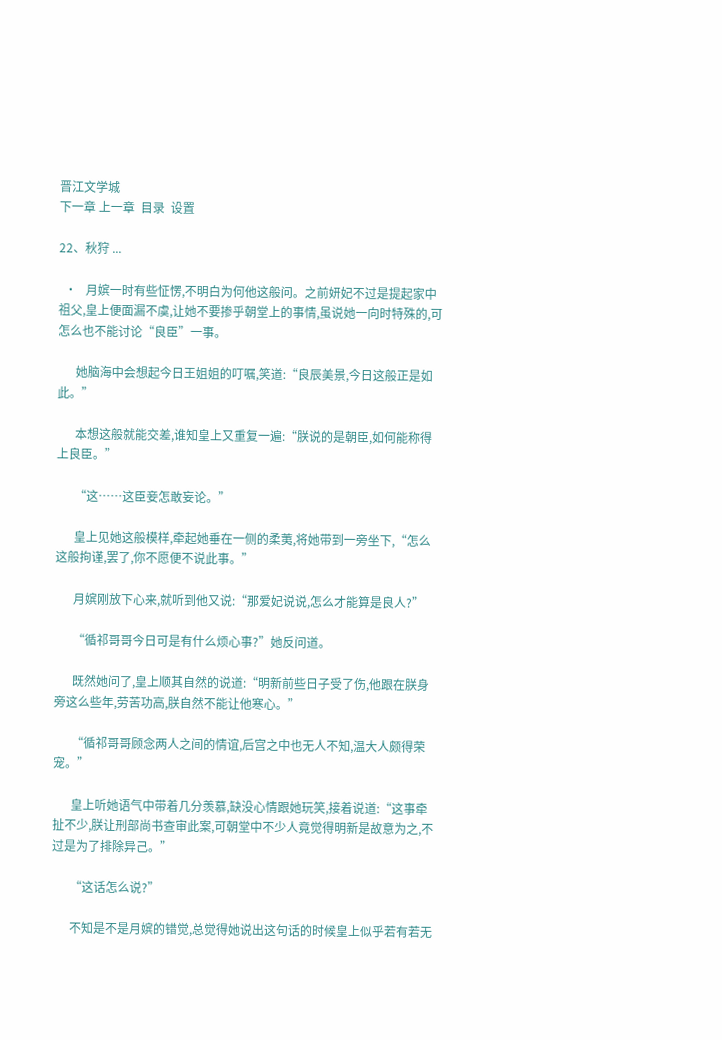晋江文学城
下一章 上一章  目录  设置

22、秋狩 ...

  •   月嫔一时有些怔愣,不明白为何他这般问。之前妍妃不过是提起家中祖父,皇上便面漏不虞,让她不要掺乎朝堂上的事情,虽说她一向时特殊的,可怎么也不能讨论“良臣”一事。

      她脑海中会想起今日王姐姐的叮嘱,笑道:“良辰美景,今日这般正是如此。”

      本想这般就能交差,谁知皇上又重复一遍:“朕说的是朝臣,如何能称得上良臣。”

      “这……这臣妾怎敢妄论。”

      皇上见她这般模样,牵起她垂在一侧的柔荑,将她带到一旁坐下,“怎么这般拘谨,罢了,你不愿便不说此事。”

      月嫔刚放下心来,就听到他又说:“那爱妃说说,怎么才能算是良人?”

      “循祁哥哥今日可是有什么烦心事?”她反问道。

      既然她问了,皇上顺其自然的说道:“明新前些日子受了伤,他跟在朕身旁这么些年,劳苦功高,朕自然不能让他寒心。”

      “循祁哥哥顾念两人之间的情谊,后宫之中也无人不知,温大人颇得荣宠。”

      皇上听她语气中带着几分羡慕,缺没心情跟她玩笑,接着说道:“这事牵扯不少,朕让刑部尚书查审此案,可朝堂中不少人竟觉得明新是故意为之,不过是为了排除异己。”

      “这话怎么说?”

      不知是不是月嫔的错觉,总觉得她说出这句话的时候皇上似乎若有若无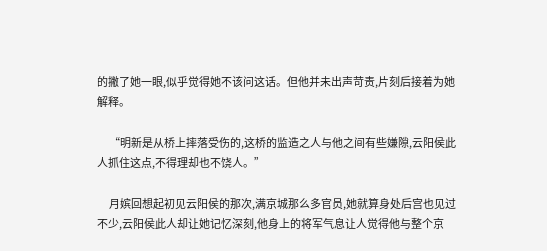的撇了她一眼,似乎觉得她不该问这话。但他并未出声苛责,片刻后接着为她解释。

      “明新是从桥上摔落受伤的,这桥的监造之人与他之间有些嫌隙,云阳侯此人抓住这点,不得理却也不饶人。”

      月嫔回想起初见云阳侯的那次,满京城那么多官员,她就算身处后宫也见过不少,云阳侯此人却让她记忆深刻,他身上的将军气息让人觉得他与整个京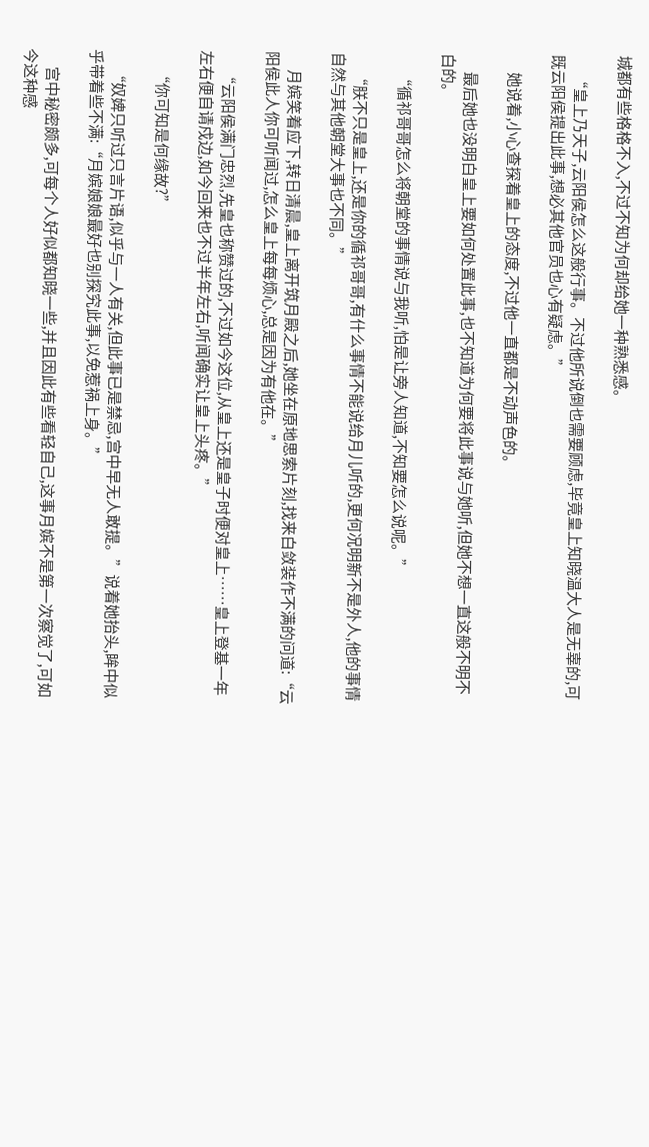城都有些格格不入,不过不知为何却给她一种熟悉感。

      “皇上乃天子,云阳侯怎么这般行事。不过他所说倒也需要顾虑,毕竟皇上知晓温大人是无辜的,可既云阳侯提出此事,想必其他官员也心有疑虑。”

      她说着,小心查探着皇上的态度,不过他一直都是不动声色的。

      最后她也没明白皇上要如何处置此事,也不知道为何要将此事说与她听,但她不想一直这般不明不白的。

      “循祁哥哥怎么将朝堂的事情说与我听,怕是让旁人知道,不知要怎么说呢。”

      “朕不只是皇上,还是你的循祁哥哥,有什么事情不能说给月儿听的,更何况明新不是外人,他的事情自然与其他朝堂大事也不同。”

      月嫔笑着应下,转日清晨,皇上离开筑月殿之后,她坐在原地思索片刻,找来白敛装作不满的问道:“云阳侯此人你可听闻过,怎么皇上每每烦心,总是因为有他在。”

      “云阳侯满门忠烈,先皇也称赞过的,不过如今这位,从皇上还是皇子时便对皇上……皇上登基一年左右便自请戍边,如今回来也不过半年左右,听闻确实让皇上头疼。”

      “你可知是何缘故?”

      “奴婢只听过只言片语,似乎与一人有关,但此事已是禁忌,宫中早无人敢提。”说着她抬头,眸中似乎带着些不满:“月嫔娘娘最好也别探究此事,以免惹祸上身。”

      宫中秘密颇多,可每个人好似都知晓一些,并且因此有些看轻自己,这事月嫔不是第一次察觉了,可如今这种感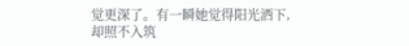觉更深了。有一瞬她觉得阳光洒下,却照不入筑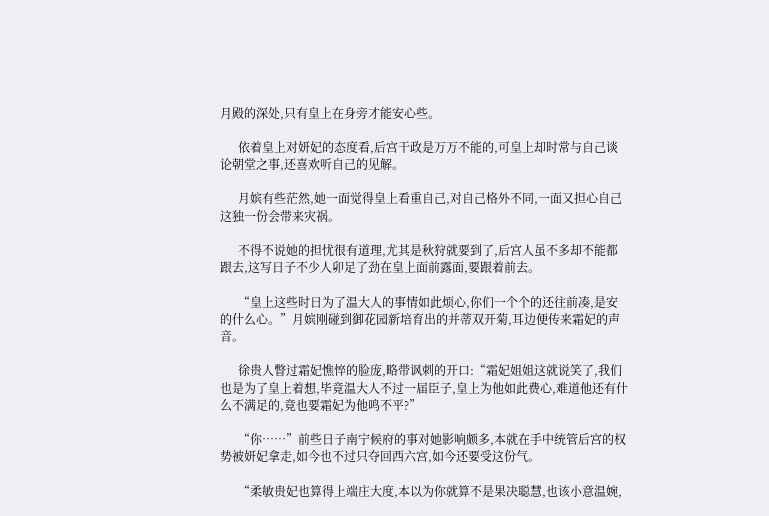月殿的深处,只有皇上在身旁才能安心些。

      依着皇上对妍妃的态度看,后宫干政是万万不能的,可皇上却时常与自己谈论朝堂之事,还喜欢听自己的见解。

      月嫔有些茫然,她一面觉得皇上看重自己,对自己格外不同,一面又担心自己这独一份会带来灾祸。

      不得不说她的担忧很有道理,尤其是秋狩就要到了,后宫人虽不多却不能都跟去,这写日子不少人卯足了劲在皇上面前露面,要跟着前去。

      “皇上这些时日为了温大人的事情如此烦心,你们一个个的还往前凑,是安的什么心。”月嫔刚碰到御花园新培育出的并蒂双开菊,耳边便传来霜妃的声音。

      徐贵人瞥过霜妃憔悴的脸庞,略带讽刺的开口:“霜妃姐姐这就说笑了,我们也是为了皇上着想,毕竟温大人不过一届臣子,皇上为他如此费心,难道他还有什么不满足的,竟也要霜妃为他鸣不平?”

      “你……”前些日子南宁候府的事对她影响颇多,本就在手中统管后宫的权势被妍妃拿走,如今也不过只夺回西六宫,如今还要受这份气。

      “柔敏贵妃也算得上端庄大度,本以为你就算不是果决聪慧,也该小意温婉,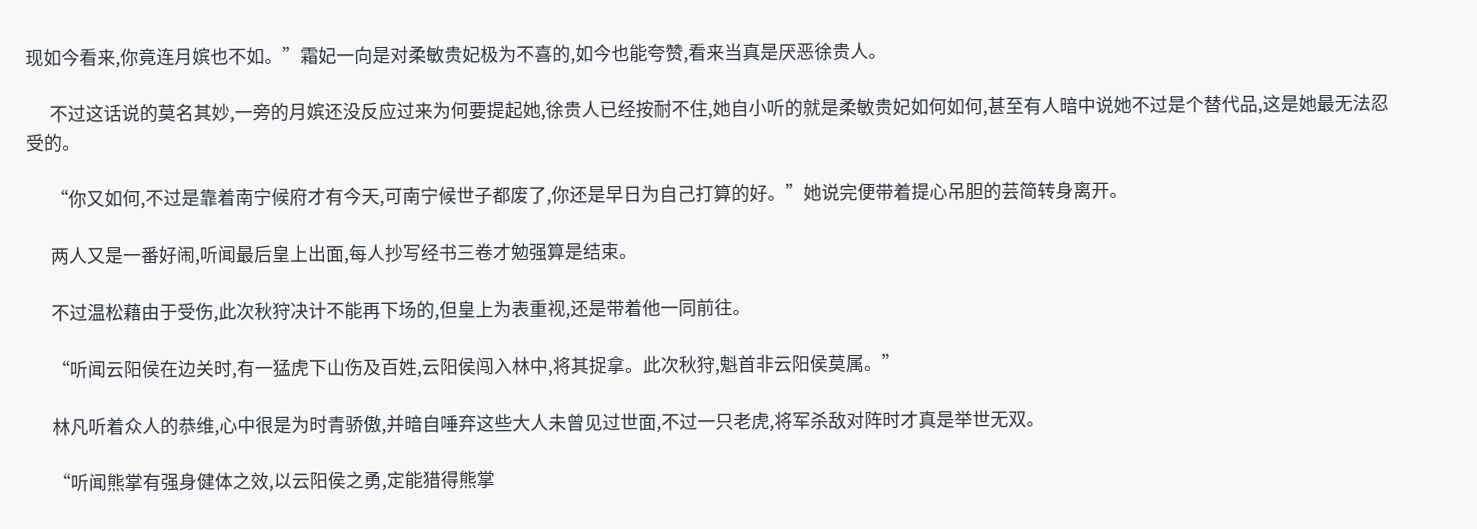现如今看来,你竟连月嫔也不如。”霜妃一向是对柔敏贵妃极为不喜的,如今也能夸赞,看来当真是厌恶徐贵人。

      不过这话说的莫名其妙,一旁的月嫔还没反应过来为何要提起她,徐贵人已经按耐不住,她自小听的就是柔敏贵妃如何如何,甚至有人暗中说她不过是个替代品,这是她最无法忍受的。

      “你又如何,不过是靠着南宁候府才有今天,可南宁候世子都废了,你还是早日为自己打算的好。”她说完便带着提心吊胆的芸简转身离开。

      两人又是一番好闹,听闻最后皇上出面,每人抄写经书三卷才勉强算是结束。

      不过温松藉由于受伤,此次秋狩决计不能再下场的,但皇上为表重视,还是带着他一同前往。

      “听闻云阳侯在边关时,有一猛虎下山伤及百姓,云阳侯闯入林中,将其捉拿。此次秋狩,魁首非云阳侯莫属。”

      林凡听着众人的恭维,心中很是为时青骄傲,并暗自唾弃这些大人未曾见过世面,不过一只老虎,将军杀敌对阵时才真是举世无双。

      “听闻熊掌有强身健体之效,以云阳侯之勇,定能猎得熊掌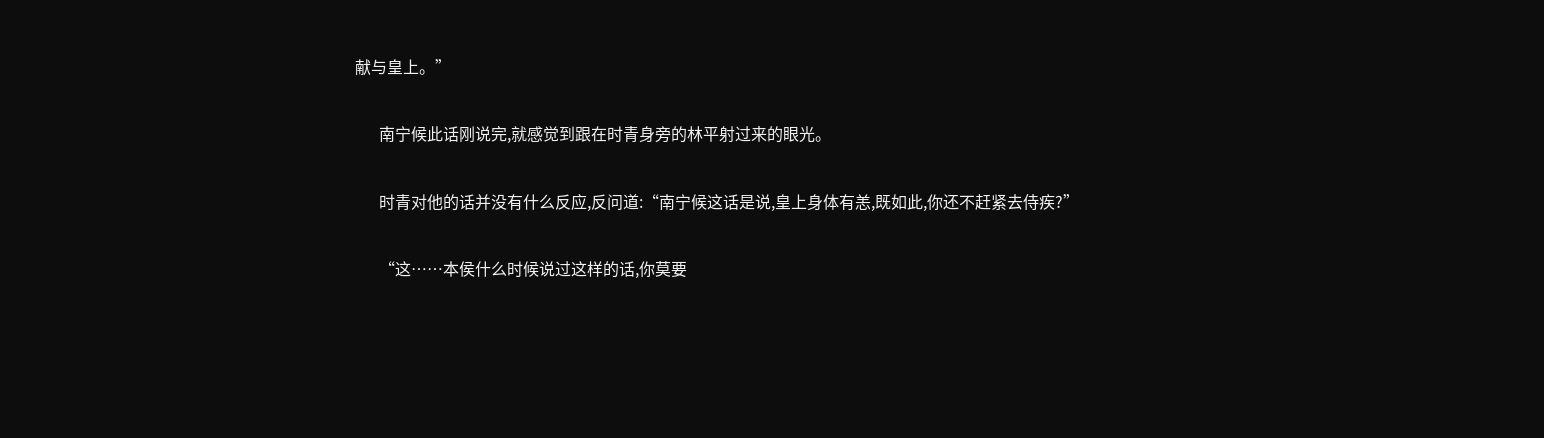献与皇上。”

      南宁候此话刚说完,就感觉到跟在时青身旁的林平射过来的眼光。

      时青对他的话并没有什么反应,反问道:“南宁候这话是说,皇上身体有恙,既如此,你还不赶紧去侍疾?”

      “这……本侯什么时候说过这样的话,你莫要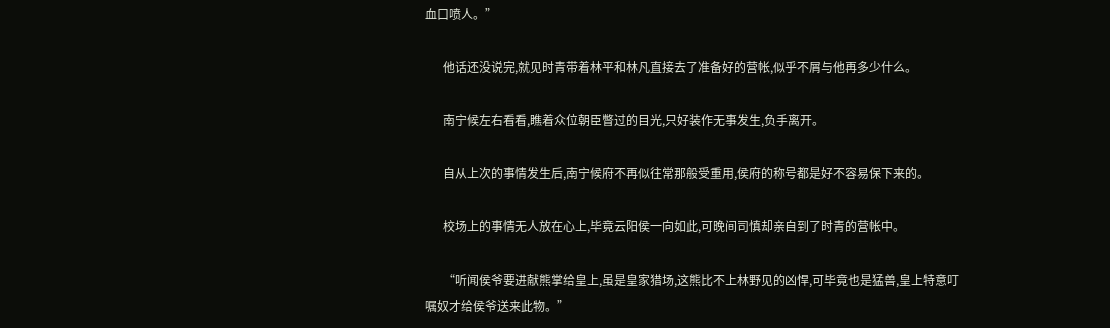血口喷人。”

      他话还没说完,就见时青带着林平和林凡直接去了准备好的营帐,似乎不屑与他再多少什么。

      南宁候左右看看,瞧着众位朝臣瞥过的目光,只好装作无事发生,负手离开。

      自从上次的事情发生后,南宁候府不再似往常那般受重用,侯府的称号都是好不容易保下来的。

      校场上的事情无人放在心上,毕竟云阳侯一向如此,可晚间司慎却亲自到了时青的营帐中。

      “听闻侯爷要进献熊掌给皇上,虽是皇家猎场,这熊比不上林野见的凶悍,可毕竟也是猛兽,皇上特意叮嘱奴才给侯爷送来此物。”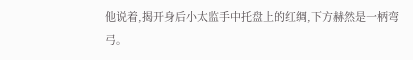他说着,揭开身后小太监手中托盘上的红绸,下方赫然是一柄弯弓。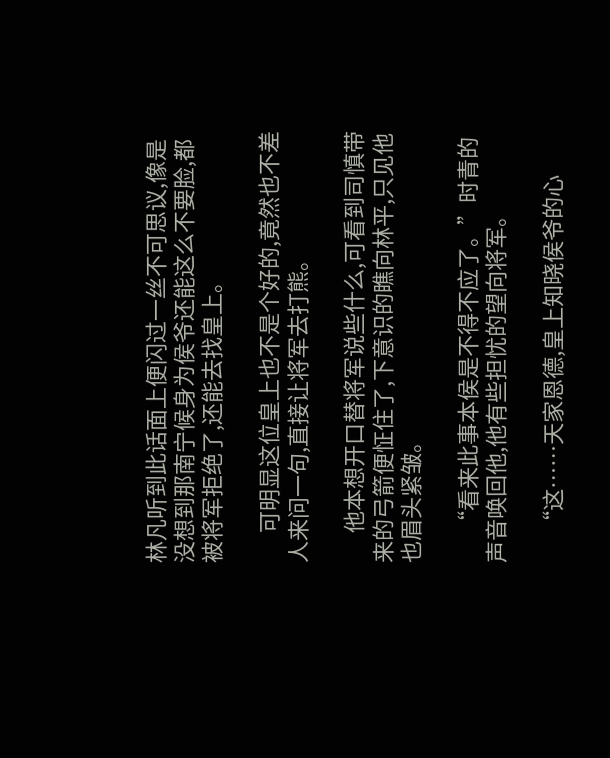林凡听到此话面上便闪过一丝不可思议,像是没想到那南宁候身为侯爷还能这么不要脸,都被将军拒绝了,还能去找皇上。

      可明显这位皇上也不是个好的,竟然也不差人来问一句,直接让将军去打熊。

      他本想开口替将军说些什么,可看到司慎带来的弓箭便怔住了,下意识的瞧向林平,只见他也眉头紧皱。

      “看来此事本侯是不得不应了。”时青的声音唤回他,他有些担忧的望向将军。

      “这……天家恩德,皇上知晓侯爷的心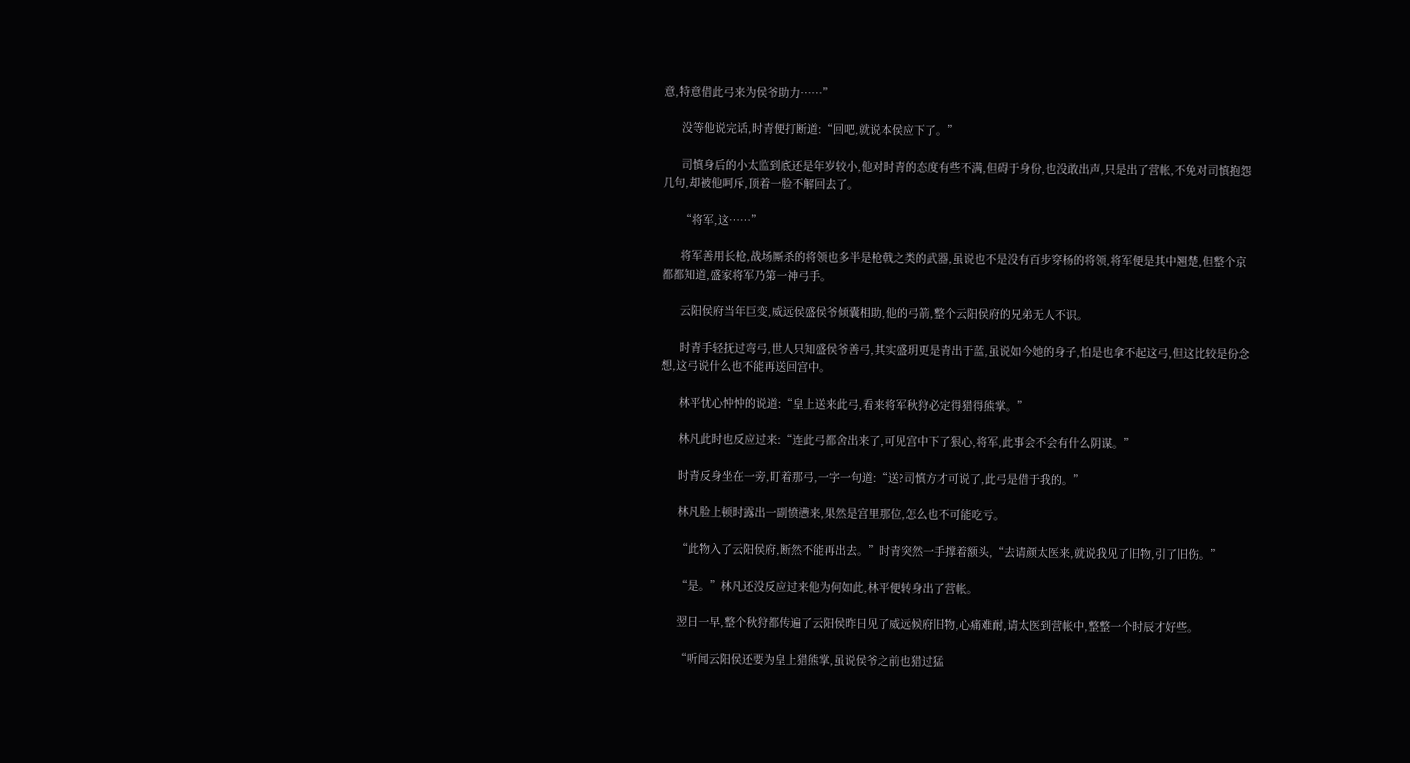意,特意借此弓来为侯爷助力……”

      没等他说完话,时青便打断道:“回吧,就说本侯应下了。”

      司慎身后的小太监到底还是年岁较小,他对时青的态度有些不满,但碍于身份,也没敢出声,只是出了营帐,不免对司慎抱怨几句,却被他呵斥,顶着一脸不解回去了。

      “将军,这……”

      将军善用长枪,战场厮杀的将领也多半是枪戟之类的武器,虽说也不是没有百步穿杨的将领,将军便是其中翘楚,但整个京都都知道,盛家将军乃第一神弓手。

      云阳侯府当年巨变,威远侯盛侯爷倾囊相助,他的弓箭,整个云阳侯府的兄弟无人不识。

      时青手轻抚过弯弓,世人只知盛侯爷善弓,其实盛玥更是青出于蓝,虽说如今她的身子,怕是也拿不起这弓,但这比较是份念想,这弓说什么也不能再送回宫中。

      林平忧心忡忡的说道:“皇上送来此弓,看来将军秋狩必定得猎得熊掌。”

      林凡此时也反应过来:“连此弓都舍出来了,可见宫中下了狠心,将军,此事会不会有什么阴谋。”

      时青反身坐在一旁,盯着那弓,一字一句道:“送?司慎方才可说了,此弓是借于我的。”

      林凡脸上顿时露出一副愤懑来,果然是宫里那位,怎么也不可能吃亏。

      “此物入了云阳侯府,断然不能再出去。”时青突然一手撑着额头,“去请颜太医来,就说我见了旧物,引了旧伤。”

      “是。”林凡还没反应过来他为何如此,林平便转身出了营帐。

      翌日一早,整个秋狩都传遍了云阳侯昨日见了威远候府旧物,心痛难耐,请太医到营帐中,整整一个时辰才好些。

      “听闻云阳侯还要为皇上猎熊掌,虽说侯爷之前也猎过猛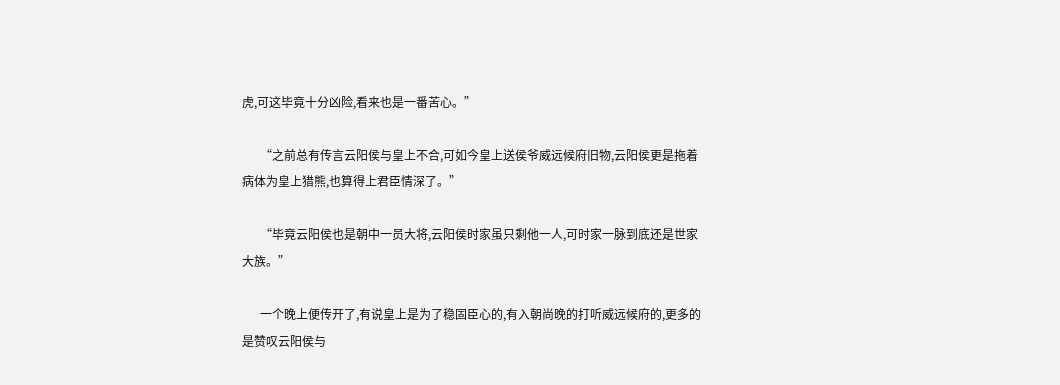虎,可这毕竟十分凶险,看来也是一番苦心。”

      “之前总有传言云阳侯与皇上不合,可如今皇上送侯爷威远候府旧物,云阳侯更是拖着病体为皇上猎熊,也算得上君臣情深了。”

      “毕竟云阳侯也是朝中一员大将,云阳侯时家虽只剩他一人,可时家一脉到底还是世家大族。”

      一个晚上便传开了,有说皇上是为了稳固臣心的,有入朝尚晚的打听威远候府的,更多的是赞叹云阳侯与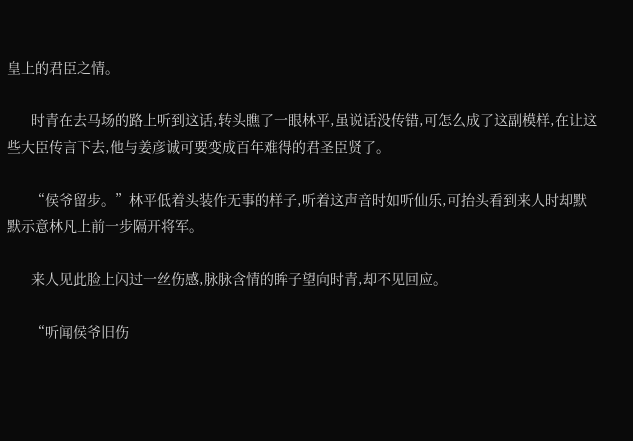皇上的君臣之情。

      时青在去马场的路上听到这话,转头瞧了一眼林平,虽说话没传错,可怎么成了这副模样,在让这些大臣传言下去,他与姜彦诚可要变成百年难得的君圣臣贤了。

      “侯爷留步。”林平低着头装作无事的样子,听着这声音时如听仙乐,可抬头看到来人时却默默示意林凡上前一步隔开将军。

      来人见此脸上闪过一丝伤感,脉脉含情的眸子望向时青,却不见回应。

      “听闻侯爷旧伤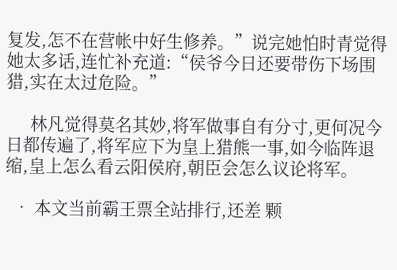复发,怎不在营帐中好生修养。”说完她怕时青觉得她太多话,连忙补充道:“侯爷今日还要带伤下场围猎,实在太过危险。”

      林凡觉得莫名其妙,将军做事自有分寸,更何况今日都传遍了,将军应下为皇上猎熊一事,如今临阵退缩,皇上怎么看云阳侯府,朝臣会怎么议论将军。

  • 本文当前霸王票全站排行,还差 颗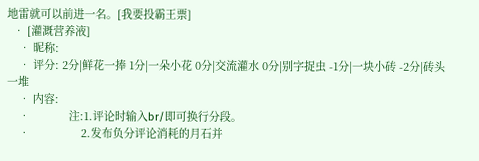地雷就可以前进一名。[我要投霸王票]
  • [灌溉营养液]
    • 昵称:
    • 评分: 2分|鲜花一捧 1分|一朵小花 0分|交流灌水 0分|别字捉虫 -1分|一块小砖 -2分|砖头一堆
    • 内容:
    •             注:1.评论时输入br/即可换行分段。
    •                 2.发布负分评论消耗的月石并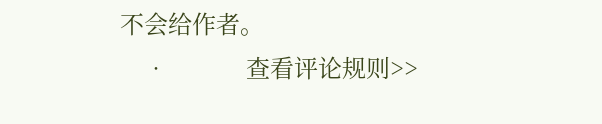不会给作者。
    •             查看评论规则>>